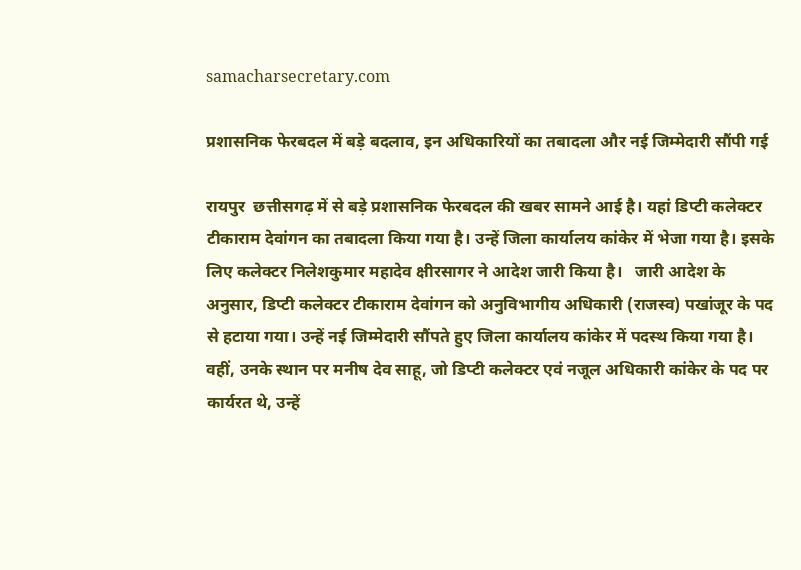samacharsecretary.com

प्रशासनिक फेरबदल में बड़े बदलाव, इन अधिकारियों का तबादला और नई जिम्मेदारी सौंपी गई

रायपुर  छत्तीसगढ़ में से बड़े प्रशासनिक फेरबदल की खबर सामने आई है। यहां डिप्टी कलेक्टर टीकाराम देवांगन का तबादला किया गया है। उन्हें जिला कार्यालय कांकेर में भेजा गया है। इसके लिए कलेक्टर निलेशकुमार महादेव क्षीरसागर ने आदेश जारी किया है।   जारी आदेश के अनुसार, डिप्टी कलेक्टर टीकाराम देवांगन को अनुविभागीय अधिकारी (राजस्व) पखांजूर के पद से हटाया गया। उन्हें नई जिम्मेदारी सौंपते हुए जिला कार्यालय कांकेर में पदस्थ किया गया है। वहीं, उनके स्थान पर मनीष देव साहू, जो डिप्टी कलेक्टर एवं नजूल अधिकारी कांकेर के पद पर कार्यरत थे, उन्हें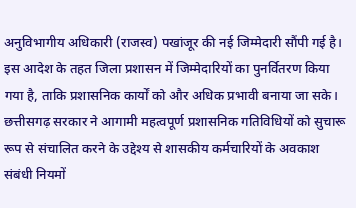अनुविभागीय अधिकारी (राजस्व) पखांजूर की नई जिम्मेदारी सौंपी गई है। इस आदेश के तहत जिला प्रशासन में जिम्मेदारियों का पुनर्वितरण किया गया है, ताकि प्रशासनिक कार्यों को और अधिक प्रभावी बनाया जा सके। छत्तीसगढ़ सरकार ने आगामी महत्वपूर्ण प्रशासनिक गतिविधियों को सुचारू रूप से संचालित करने के उद्देश्य से शासकीय कर्मचारियों के अवकाश संबंधी नियमों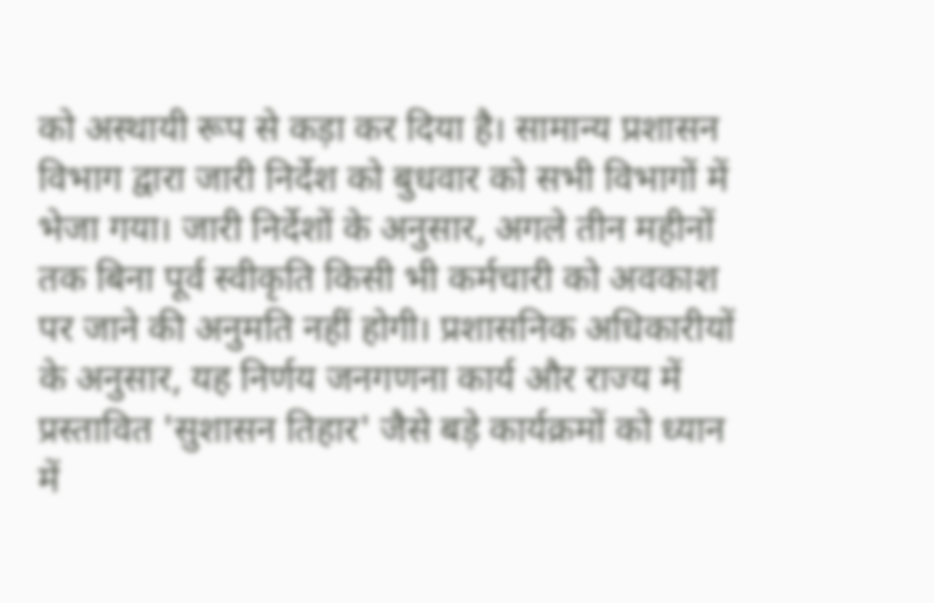को अस्थायी रूप से कड़ा कर दिया है। सामान्य प्रशासन विभाग द्वारा जारी निर्देश को बुधवार को सभी विभागों में भेजा गया। जारी निर्देशों के अनुसार, अगले तीन महीनों तक बिना पूर्व स्वीकृति किसी भी कर्मचारी को अवकाश पर जाने की अनुमति नहीं होगी। प्रशासनिक अधिकारीयों के अनुसार, यह निर्णय जनगणना कार्य और राज्य में प्रस्तावित 'सुशासन तिहार' जैसे बड़े कार्यक्रमों को ध्यान में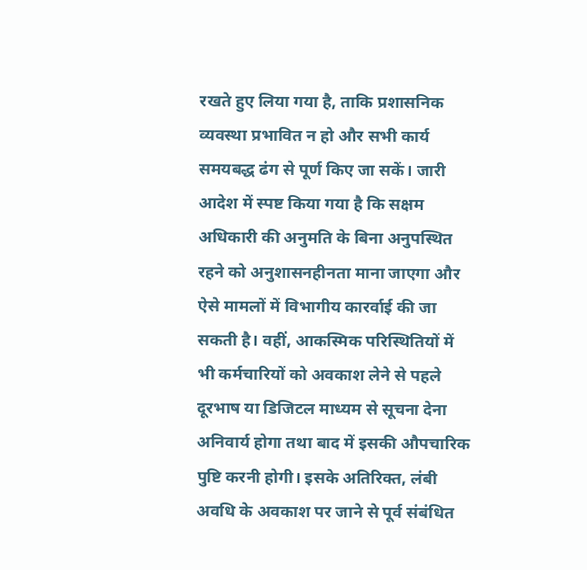रखते हुए लिया गया है, ताकि प्रशासनिक व्यवस्था प्रभावित न हो और सभी कार्य समयबद्ध ढंग से पूर्ण किए जा सकें। जारी आदेश में स्पष्ट किया गया है कि सक्षम अधिकारी की अनुमति के बिना अनुपस्थित रहने को अनुशासनहीनता माना जाएगा और ऐसे मामलों में विभागीय कारर्वाई की जा सकती है। वहीं, आकस्मिक परिस्थितियों में भी कर्मचारियों को अवकाश लेने से पहले दूरभाष या डिजिटल माध्यम से सूचना देना अनिवार्य होगा तथा बाद में इसकी औपचारिक पुष्टि करनी होगी। इसके अतिरिक्त, लंबी अवधि के अवकाश पर जाने से पूर्व संबंधित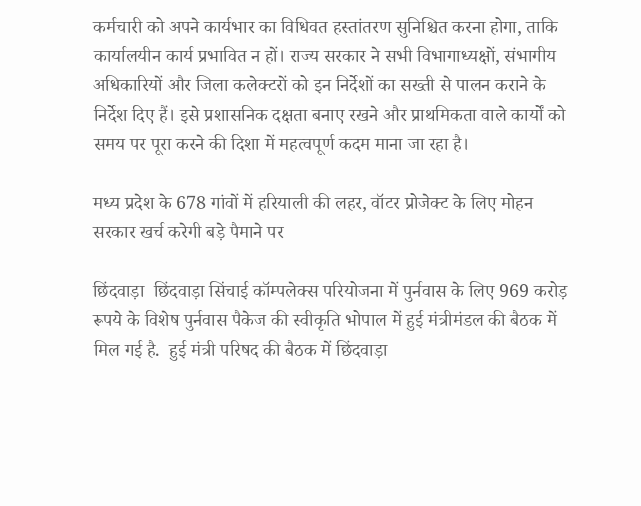कर्मचारी को अपने कार्यभार का विधिवत हस्तांतरण सुनिश्चित करना होगा, ताकि कार्यालयीन कार्य प्रभावित न हों। राज्य सरकार ने सभी विभागाध्यक्षों, संभागीय अधिकारियों और जिला कलेक्टरों को इन निर्देशों का सख्ती से पालन कराने के निर्देश दिए हैं। इसे प्रशासनिक दक्षता बनाए रखने और प्राथमिकता वाले कार्यों को समय पर पूरा करने की दिशा में महत्वपूर्ण कदम माना जा रहा है।

मध्य प्रदेश के 678 गांवों में हरियाली की लहर, वॉटर प्रोजेक्ट के लिए मोहन सरकार खर्च करेगी बड़े पैमाने पर

छिंदवाड़ा  छिंदवाड़ा सिंचाई कॉम्पलेक्स परियोजना में पुर्नवास के लिए 969 करोड़ रूपये के विशेष पुर्नवास पैकेज की स्वीकृति भोपाल में हुई मंत्रीमंडल की बैठक में मिल गई है.  हुई मंत्री परिषद की बैठक में छिंदवाड़ा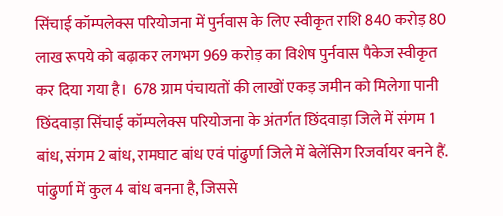सिंचाई कॉम्पलेक्स परियोजना में पुर्नवास के लिए स्वीकृत राशि 840 करोड़ 80 लाख रूपये को बढ़ाकर लगभग 969 करोड़ का विशेष पुर्नवास पैकेज स्वीकृत कर दिया गया है।  678 ग्राम पंचायतों की लाखों एकड़ जमीन को मिलेगा पानी छिंदवाड़ा सिंचाई कॉम्पलेक्स परियोजना के अंतर्गत छिंदवाड़ा जिले में संगम 1 बांध, संगम 2 बांध, रामघाट बांध एवं पांढुर्णा जिले में बेलेंसिग रिजर्वायर बनने हैं. पांढुर्णा में कुल 4 बांध बनना है, जिससे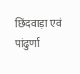छिंदवाड़ा एवं पांढुर्णा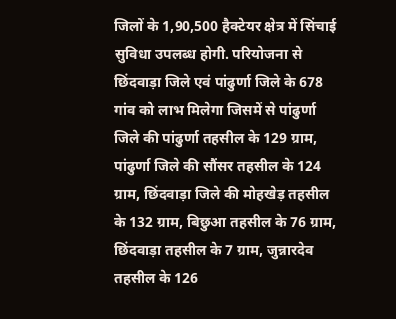जिलों के 1,90,500 हैक्टेयर क्षेत्र में सिंचाई सुविधा उपलब्ध होगी. परियोजना से छिंदवाड़ा जिले एवं पांढुर्णा जिले के 678 गांव को लाभ मिलेगा जिसमें से पांढुर्णा जिले की पांढुर्णा तहसील के 129 ग्राम, पांढुर्णा जिले की सौंसर तहसील के 124 ग्राम, छिंदवाड़ा जिले की मोहखेड़ तहसील के 132 ग्राम, बिछुआ तहसील के 76 ग्राम, छिंदवाड़ा तहसील के 7 ग्राम, जुन्नारदेव तहसील के 126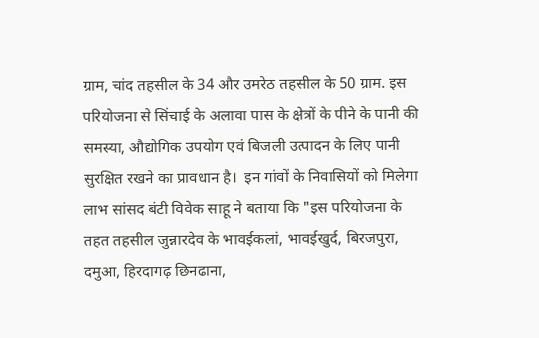ग्राम, चांद तहसील के 34 और उमरेठ तहसील के 50 ग्राम. इस परियोजना से सिंचाई के अलावा पास के क्षेत्रों के पीने के पानी की समस्या, औद्योगिक उपयोग एवं बिजली उत्पादन के लिए पानी सुरक्षित रखने का प्रावधान है।  इन गांवों के निवासियों को मिलेगा लाभ सांसद बंटी विवेक साहू ने बताया कि "इस परियोजना के तहत तहसील जुन्नारदेव के भावईकलां, भावईखुर्द, बिरजपुरा, दमुआ, हिरदागढ़ छिनढाना,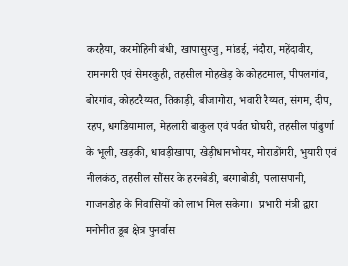करहैया, करमोहिनी बंधी, खापासुरजु, मांडई, नंदौरा, महेंदावीर, रामनगरी एवं सेमरकुही, तहसील मोहखेड़ के कोहटमाल, पीपलगांव, बोरगांव, कोहटरैय्यत, तिकाड़ी, बीजागोरा, भवारी रैय्यत, संगम, दीप, रहप, धगडियामाल, मेहलारी बाकुल एवं पर्वत घोघरी, तहसील पांढुर्णा के भूली, खड़की, धावड़ीखापा, खेड़ीधानभोयर, मोराडोंगरी, भुयारी एवं नीलकंठ, तहसील सौंसर के हरनबेडी, बरगाबोडी, पलासपानी, गाजनडोह के निवासियों को लाभ मिल सकेगा।  प्रभारी मंत्री द्वारा मनोनीत डूब क्षेत्र पुनर्वास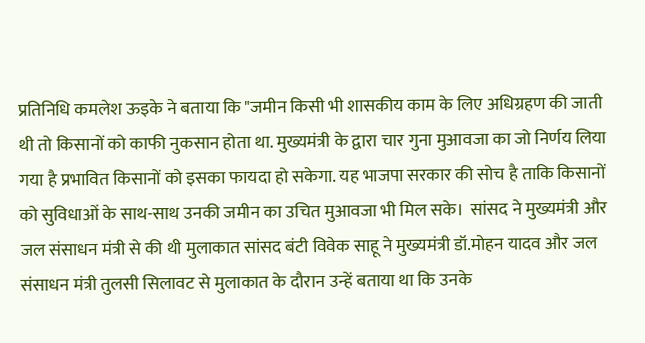प्रतिनिधि कमलेश ऊइके ने बताया कि "जमीन किसी भी शासकीय काम के लिए अधिग्रहण की जाती थी तो किसानों को काफी नुकसान होता था. मुख्यमंत्री के द्वारा चार गुना मुआवजा का जो निर्णय लिया गया है प्रभावित किसानों को इसका फायदा हो सकेगा. यह भाजपा सरकार की सोच है ताकि किसानों को सुविधाओं के साथ-साथ उनकी जमीन का उचित मुआवजा भी मिल सके।  सांसद ने मुख्यमंत्री और जल संसाधन मंत्री से की थी मुलाकात सांसद बंटी विवेक साहू ने मुख्यमंत्री डॉ.मोहन यादव और जल संसाधन मंत्री तुलसी सिलावट से मुलाकात के दौरान उन्हें बताया था कि उनके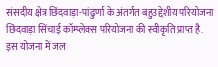संसदीय क्षेत्र छिंदवाड़ा-पांढुर्णा के अंतर्गत बहुउद्देशीय परियोजना छिंदवाड़ा सिंचाई कॉम्प्लेक्स परियोजना की स्वीकृति प्राप्त है. इस योजना में जल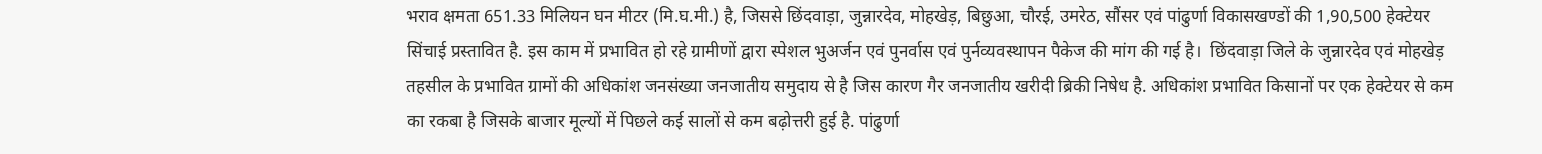भराव क्षमता 651.33 मिलियन घन मीटर (मि.घ.मी.) है, जिससे छिंदवाड़ा, जुन्नारदेव, मोहखेड़, बिछुआ, चौरई, उमरेठ, सौंसर एवं पांढुर्णा विकासखण्डों की 1,90,500 हेक्टेयर सिंचाई प्रस्तावित है. इस काम में प्रभावित हो रहे ग्रामीणों द्वारा स्पेशल भुअर्जन एवं पुनर्वास एवं पुर्नव्यवस्थापन पैकेज की मांग की गई है।  छिंदवाड़ा जिले के जुन्नारदेव एवं मोहखेड़ तहसील के प्रभावित ग्रामों की अधिकांश जनसंख्या जनजातीय समुदाय से है जिस कारण गैर जनजातीय खरीदी ब्रिकी निषेध है. अधिकांश प्रभावित किसानों पर एक हेक्टेयर से कम का रकबा है जिसके बाजार मूल्यों में पिछले कई सालों से कम बढ़ोत्तरी हुई है. पांढुर्णा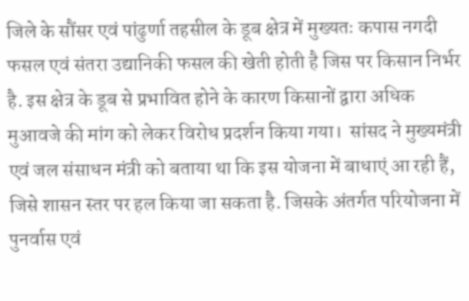जिले के सौंसर एवं पांढुर्णा तहसील के डूब क्षेत्र में मुख्यतः कपास नगदी फसल एवं संतरा उद्यानिकी फसल की खेती होती है जिस पर किसान निर्भर है. इस क्षेत्र के डूब से प्रभावित होने के कारण किसानों द्वारा अधिक मुआवजे की मांग को लेकर विरोध प्रदर्शन किया गया।  सांसद ने मुख्यमंत्री एवं जल संसाधन मंत्री को बताया था कि इस योजना में बाधाएं आ रही हैं, जिसे शासन स्तर पर हल किया जा सकता है. जिसके अंतर्गत परियोजना में पुनर्वास एवं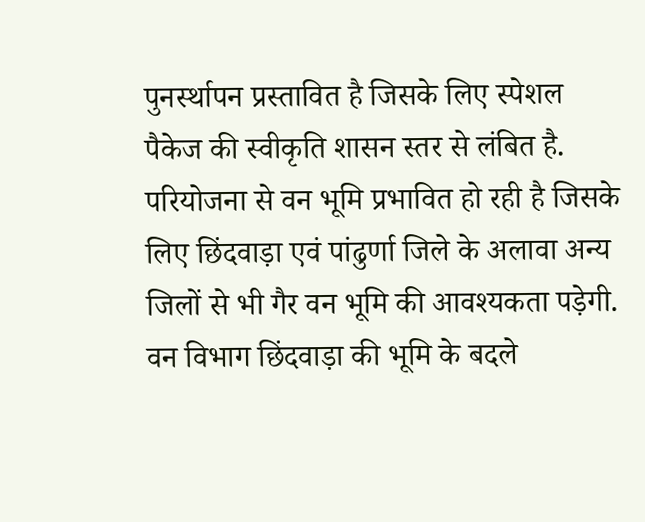पुनर्स्थापन प्रस्तावित है जिसके लिए स्पेशल पैकेज की स्वीकृति शासन स्तर से लंबित है. परियोजना से वन भूमि प्रभावित हो रही है जिसके लिए छिंदवाड़ा एवं पांढुर्णा जिले के अलावा अन्य जिलों से भी गैर वन भूमि की आवश्यकता पड़ेगी. वन विभाग छिंदवाड़ा की भूमि के बदले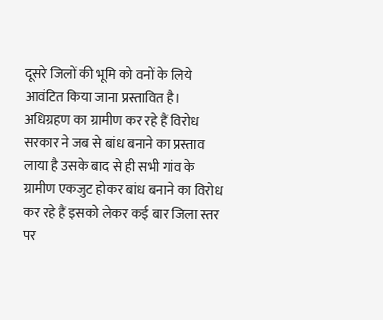दूसरे जिलों की भूमि को वनों के लिये आवंटित किया जाना प्रस्तावित है।  अधिग्रहण का ग्रामीण कर रहे हैं विरोध सरकार ने जब से बांध बनाने का प्रस्ताव लाया है उसके बाद से ही सभी गांव के ग्रामीण एकजुट होकर बांध बनाने का विरोध कर रहे हैं इसको लेकर कई बार जिला स्तर पर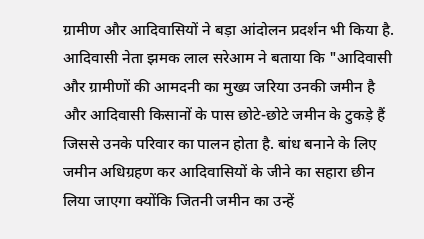ग्रामीण और आदिवासियों ने बड़ा आंदोलन प्रदर्शन भी किया है. आदिवासी नेता झमक लाल सरेआम ने बताया कि "आदिवासी और ग्रामीणों की आमदनी का मुख्य जरिया उनकी जमीन है और आदिवासी किसानों के पास छोटे-छोटे जमीन के टुकड़े हैं जिससे उनके परिवार का पालन होता है. बांध बनाने के लिए जमीन अधिग्रहण कर आदिवासियों के जीने का सहारा छीन लिया जाएगा क्योंकि जितनी जमीन का उन्हें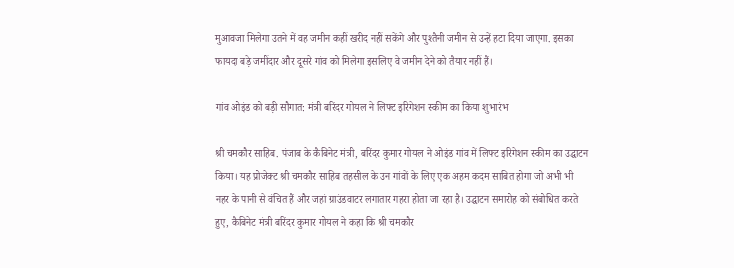मुआवजा मिलेगा उतने में वह जमीन कहीं खरीद नहीं सकेंगे और पुश्तैनी जमीन से उन्हें हटा दिया जाएगा. इसका फायदा बड़े जमींदार और दूसरे गांव को मिलेगा इसलिए वे जमीन देने को तैयार नहीं हैं।

गांव ओइंड को बड़ी सौगात: मंत्री बरिंदर गोयल ने लिफ्ट इरिगेशन स्कीम का किया शुभारंभ

श्री चमकौर साहिब. पंजाब के कैबिनेट मंत्री, बरिंदर कुमार गोयल ने ओइंड गांव में लिफ्ट इरिगेशन स्कीम का उद्घाटन किया। यह प्रोजेक्ट श्री चमकौर साहिब तहसील के उन गांवों के लिए एक अहम कदम साबित होगा जो अभी भी नहर के पानी से वंचित हैं और जहां ग्राउंडवाटर लगातार गहरा होता जा रहा है। उद्घाटन समारोह को संबोधित करते हुए, कैबिनेट मंत्री बरिंदर कुमार गोयल ने कहा कि श्री चमकौर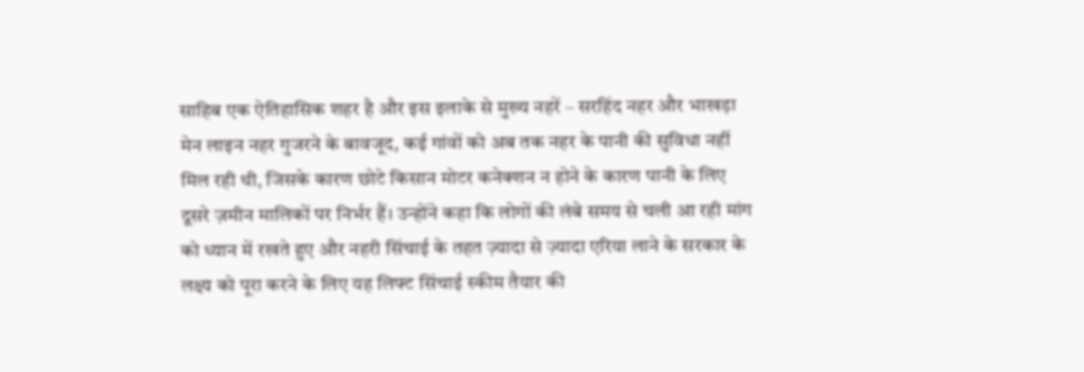साहिब एक ऐतिहासिक शहर है और इस इलाके से मुख्य नहरें – सरहिंद नहर और भाखड़ा मेन लाइन नहर गुजरने के बावजूद, कई गांवों को अब तक नहर के पानी की सुविधा नहीं मिल रही थी, जिसके कारण छोटे किसान मोटर कनेक्शन न होने के कारण पानी के लिए दूसरे ज़मीन मालिकों पर निर्भर हैं। उन्होंने कहा कि लोगों की लंबे समय से चली आ रही मांग को ध्यान में रखते हुए और नहरी सिंचाई के तहत ज़्यादा से ज़्यादा एरिया लाने के सरकार के लक्ष्य को पूरा करने के लिए यह लिफ्ट सिंचाई स्कीम तैयार की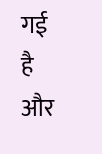गई है और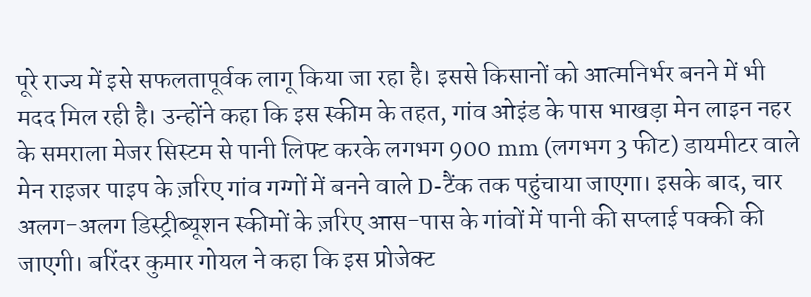पूरे राज्य में इसे सफलतापूर्वक लागू किया जा रहा है। इससे किसानों को आत्मनिर्भर बनने में भी मदद मिल रही है। उन्होंने कहा कि इस स्कीम के तहत, गांव ओइंड के पास भाखड़ा मेन लाइन नहर के समराला मेजर सिस्टम से पानी लिफ्ट करके लगभग 900 mm (लगभग 3 फीट) डायमीटर वाले मेन राइजर पाइप के ज़रिए गांव गग्गों में बनने वाले D-टैंक तक पहुंचाया जाएगा। इसके बाद, चार अलग-अलग डिस्ट्रीब्यूशन स्कीमों के ज़रिए आस-पास के गांवों में पानी की सप्लाई पक्की की जाएगी। बरिंदर कुमार गोयल ने कहा कि इस प्रोजेक्ट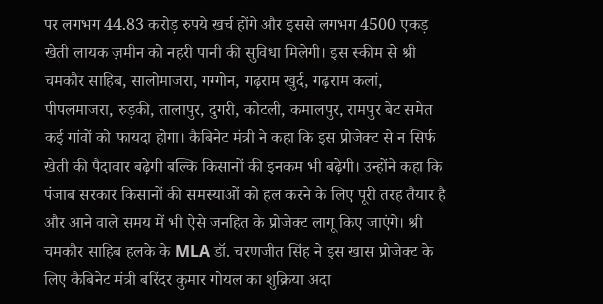पर लगभग 44.83 करोड़ रुपये खर्च होंगे और इससे लगभग 4500 एकड़ खेती लायक ज़मीन को नहरी पानी की सुविधा मिलेगी। इस स्कीम से श्री चमकौर साहिब, सालोमाजरा, गग्गोन, गढ़राम खुर्द, गढ़राम कलां, पीपलमाजरा, रुड़की, तालापुर, दुगरी, कोटली, कमालपुर, रामपुर बेट समेत कई गांवों को फायदा होगा। कैबिनेट मंत्री ने कहा कि इस प्रोजेक्ट से न सिर्फ खेती की पैदावार बढ़ेगी बल्कि किसानों की इनकम भी बढ़ेगी। उन्होंने कहा कि पंजाब सरकार किसानों की समस्याओं को हल करने के लिए पूरी तरह तैयार है और आने वाले समय में भी ऐसे जनहित के प्रोजेक्ट लागू किए जाएंगे। श्री चमकौर साहिब हलके के MLA डॉ. चरणजीत सिंह ने इस खास प्रोजेक्ट के लिए कैबिनेट मंत्री बरिंदर कुमार गोयल का शुक्रिया अदा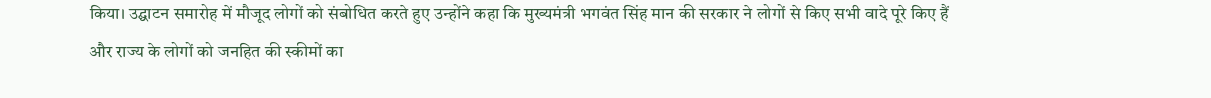किया। उद्घाटन समारोह में मौजूद लोगों को संबोधित करते हुए उन्होंने कहा कि मुख्यमंत्री भगवंत सिंह मान की सरकार ने लोगों से किए सभी वादे पूरे किए हैं और राज्य के लोगों को जनहित की स्कीमों का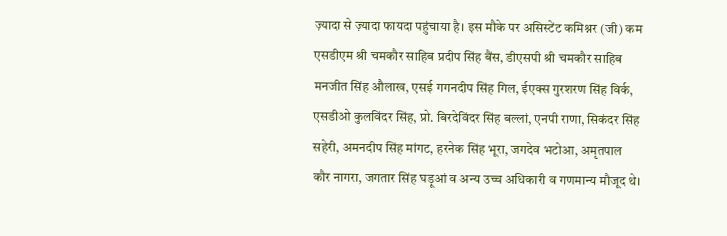ज़्यादा से ज़्यादा फायदा पहुंचाया है। इस मौके पर असिस्टेंट कमिश्नर (जी) कम एसडीएम श्री चमकौर साहिब प्रदीप सिंह बैंस, डीएसपी श्री चमकौर साहिब मनजीत सिंह औलाख, एसई गगनदीप सिंह गिल, ईएक्स गुरशरण सिंह विर्क, एसडीओ कुलविंदर सिंह, प्रो. बिरदेविंदर सिंह बल्लां, एनपी राणा, सिकंदर सिंह सहेरी, अमनदीप सिंह मांगट, हरनेक सिंह भूरा, जगदेव भटोआ, अमृतपाल कौर नागरा, जगतार सिंह घड़ूआं व अन्य उच्च अधिकारी व गणमान्य मौजूद थे।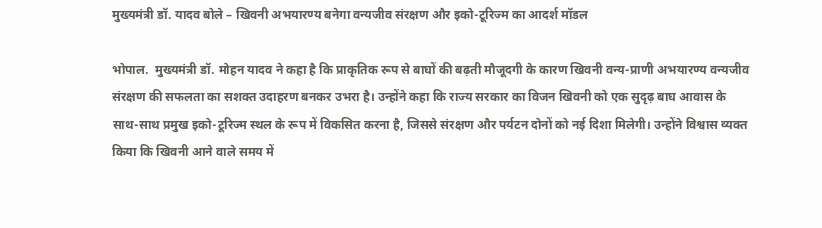मुख्यमंत्री डॉ. यादव बोले – खिवनी अभयारण्य बनेगा वन्यजीव संरक्षण और इको-टूरिज्म का आदर्श मॉडल

भोपाल.  मुख्यमंत्री डॉ. मोहन यादव ने कहा है कि प्राकृतिक रूप से बाघों की बढ़ती मौजूदगी के कारण खिवनी वन्य-प्राणी अभयारण्य वन्यजीव संरक्षण की सफलता का सशक्त उदाहरण बनकर उभरा है। उन्होंने कहा कि राज्य सरकार का विजन खिवनी को एक सुदृढ़ बाघ आवास के साथ-साथ प्रमुख इको-टूरिज्म स्थल के रूप में विकसित करना है, जिससे संरक्षण और पर्यटन दोनों को नई दिशा मिलेगी। उन्होंने विश्वास व्यक्त किया कि खिवनी आने वाले समय में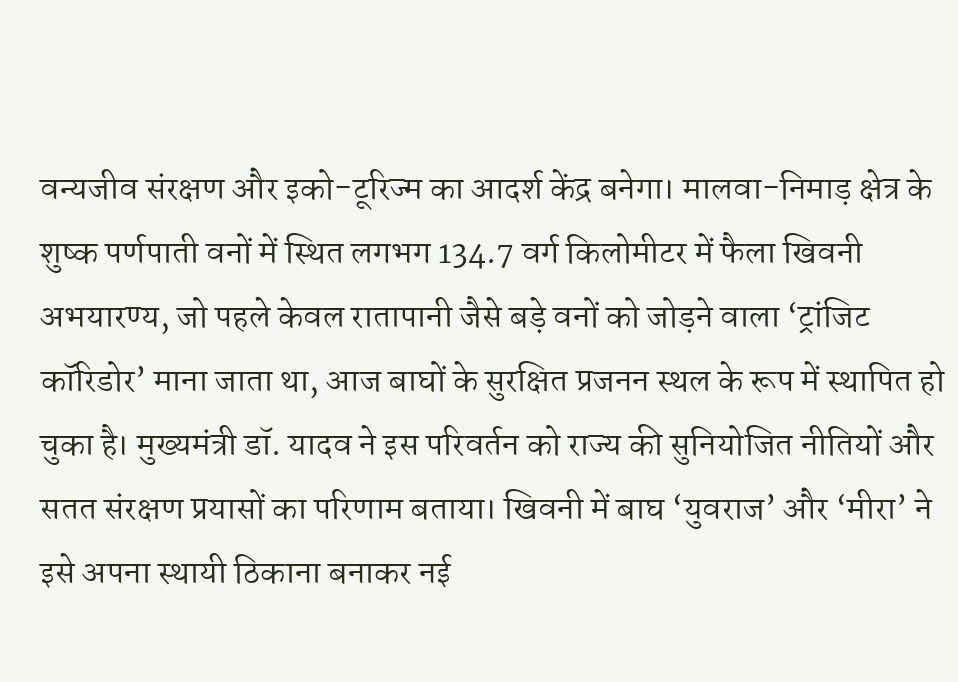वन्यजीव संरक्षण और इको-टूरिज्म का आदर्श केंद्र बनेगा। मालवा-निमाड़ क्षेत्र के शुष्क पर्णपाती वनों में स्थित लगभग 134.7 वर्ग किलोमीटर में फैला खिवनी अभयारण्य, जो पहले केवल रातापानी जैसे बड़े वनों को जोड़ने वाला ‘ट्रांजिट कॉरिडोर’ माना जाता था, आज बाघों के सुरक्षित प्रजनन स्थल के रूप में स्थापित हो चुका है। मुख्यमंत्री डॉ. यादव ने इस परिवर्तन को राज्य की सुनियोजित नीतियों और सतत संरक्षण प्रयासों का परिणाम बताया। खिवनी में बाघ ‘युवराज’ और ‘मीरा’ ने इसे अपना स्थायी ठिकाना बनाकर नई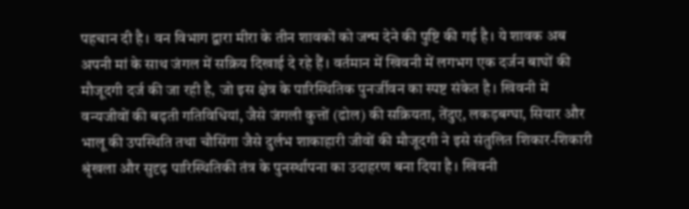पहचान दी है। वन विभाग द्वारा मीरा के तीन शावकों को जन्म देने की पुष्टि की गई है। ये शावक अब अपनी मां के साथ जंगल में सक्रिय दिखाई दे रहे हैं। वर्तमान में खिवनी में लगभग एक दर्जन बाघों की मौजूदगी दर्ज की जा रही है, जो इस क्षेत्र के पारिस्थितिक पुनर्जीवन का स्पष्ट संकेत है। खिवनी में वन्यजीवों की बढ़ती गतिविधियां, जैसे जंगली कुत्तों (ढोल) की सक्रियता, तेंदुए, लकड़बग्घा, सियार और भालू की उपस्थिति तथा चौसिंगा जैसे दुर्लभ शाकाहारी जीवों की मौजूदगी ने इसे संतुलित शिकार-शिकारी श्रृंखला और सुदृढ़ पारिस्थितिकी तंत्र के पुनर्स्थापना का उदाहरण बना दिया है। खिवनी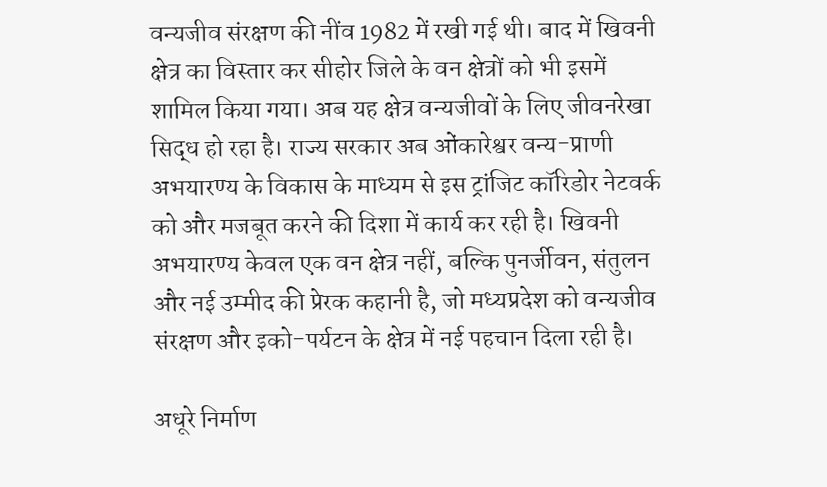वन्यजीव संरक्षण की नींव 1982 में रखी गई थी। बाद में खिवनी क्षेत्र का विस्तार कर सीहोर जिले के वन क्षेत्रों को भी इसमें शामिल किया गया। अब यह क्षेत्र वन्यजीवों के लिए जीवनरेखा सिद्ध हो रहा है। राज्य सरकार अब ओंकारेश्वर वन्य-प्राणी अभयारण्य के विकास के माध्यम से इस ट्रांजिट कॉरिडोर नेटवर्क को और मजबूत करने की दिशा में कार्य कर रही है। खिवनी अभयारण्य केवल एक वन क्षेत्र नहीं, बल्कि पुनर्जीवन, संतुलन और नई उम्मीद की प्रेरक कहानी है, जो मध्यप्रदेश को वन्यजीव संरक्षण और इको-पर्यटन के क्षेत्र में नई पहचान दिला रही है।

अधूरे निर्माण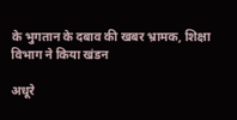के भुगतान के दबाव की खबर भ्रामक, शिक्षा विभाग ने किया खंडन

अधूरे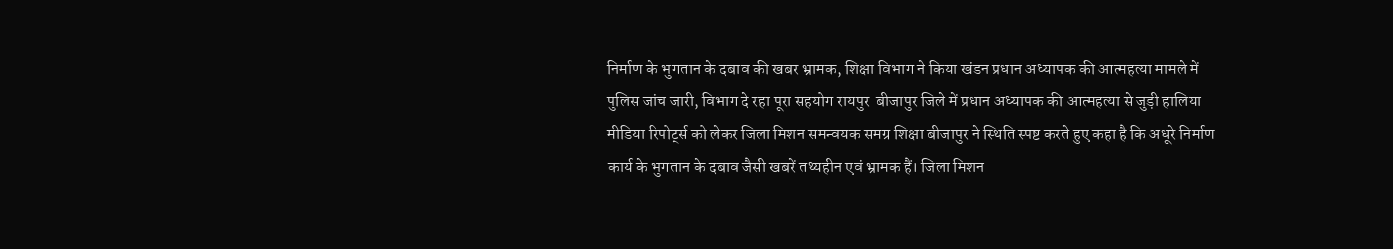निर्माण के भुगतान के दबाव की खबर भ्रामक, शिक्षा विभाग ने किया खंडन प्रधान अध्यापक की आत्महत्या मामले में पुलिस जांच जारी, विभाग दे रहा पूरा सहयोग रायपुर  बीजापुर जिले में प्रधान अध्यापक की आत्महत्या से जुड़ी हालिया मीडिया रिपोर्ट्स को लेकर जिला मिशन समन्वयक समग्र शिक्षा बीजापुर ने स्थिति स्पष्ट करते हुए कहा है कि अधूरे निर्माण कार्य के भुगतान के दबाव जैसी खबरें तथ्यहीन एवं भ्रामक हैं। जिला मिशन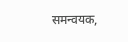समन्वयक,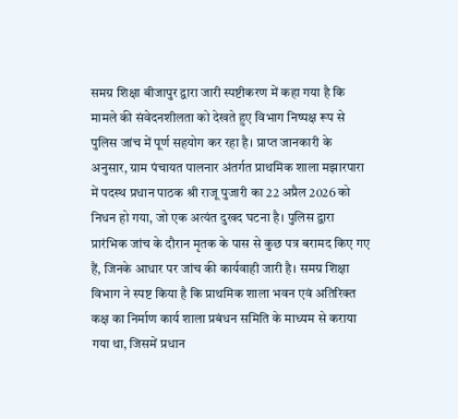समग्र शिक्षा बीजापुर द्वारा जारी स्पष्टीकरण में कहा गया है कि मामले की संवेदनशीलता को देखते हुए विभाग निष्पक्ष रूप से पुलिस जांच में पूर्ण सहयोग कर रहा है। प्राप्त जानकारी के अनुसार, ग्राम पंचायत पालनार अंतर्गत प्राथमिक शाला मझारपारा में पदस्थ प्रधान पाठक श्री राजू पुजारी का 22 अप्रैल 2026 को निधन हो गया, जो एक अत्यंत दुखद घटना है। पुलिस द्वारा प्रारंभिक जांच के दौरान मृतक के पास से कुछ पत्र बरामद किए गए हैं, जिनके आधार पर जांच की कार्यवाही जारी है। समग्र शिक्षा विभाग ने स्पष्ट किया है कि प्राथमिक शाला भवन एवं अतिरिक्त कक्ष का निर्माण कार्य शाला प्रबंधन समिति के माध्यम से कराया गया था, जिसमें प्रधान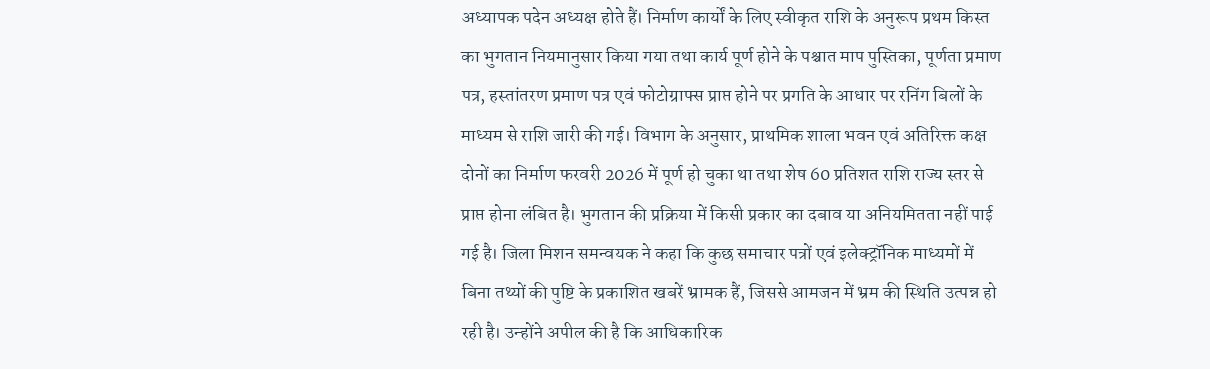अध्यापक पदेन अध्यक्ष होते हैं। निर्माण कार्यों के लिए स्वीकृत राशि के अनुरूप प्रथम किस्त का भुगतान नियमानुसार किया गया तथा कार्य पूर्ण होने के पश्चात माप पुस्तिका, पूर्णता प्रमाण पत्र, हस्तांतरण प्रमाण पत्र एवं फोटोग्राफ्स प्राप्त होने पर प्रगति के आधार पर रनिंग बिलों के माध्यम से राशि जारी की गई। विभाग के अनुसार, प्राथमिक शाला भवन एवं अतिरिक्त कक्ष दोनों का निर्माण फरवरी 2026 में पूर्ण हो चुका था तथा शेष 60 प्रतिशत राशि राज्य स्तर से प्राप्त होना लंबित है। भुगतान की प्रक्रिया में किसी प्रकार का दबाव या अनियमितता नहीं पाई गई है। जिला मिशन समन्वयक ने कहा कि कुछ समाचार पत्रों एवं इलेक्ट्रॉनिक माध्यमों में बिना तथ्यों की पुष्टि के प्रकाशित खबरें भ्रामक हैं, जिससे आमजन में भ्रम की स्थिति उत्पन्न हो रही है। उन्होंने अपील की है कि आधिकारिक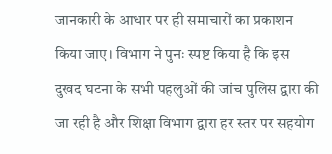जानकारी के आधार पर ही समाचारों का प्रकाशन किया जाए। विभाग ने पुनः स्पष्ट किया है कि इस दुखद घटना के सभी पहलुओं की जांच पुलिस द्वारा की जा रही है और शिक्षा विभाग द्वारा हर स्तर पर सहयोग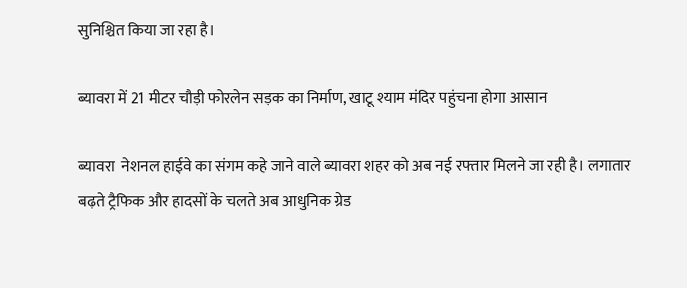सुनिश्चित किया जा रहा है।

ब्यावरा में 21 मीटर चौड़ी फोरलेन सड़क का निर्माण, खाटू श्याम मंदिर पहुंचना होगा आसान

ब्यावरा  नेशनल हाईवे का संगम कहे जाने वाले ब्यावरा शहर को अब नई रफ्तार मिलने जा रही है। लगातार बढ़ते ट्रैफिक और हादसों के चलते अब आधुनिक ग्रेड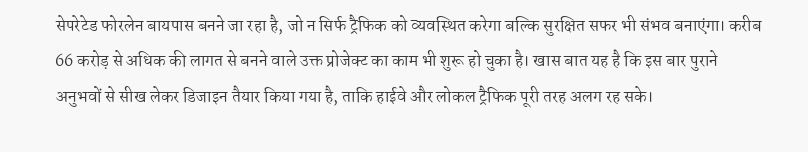सेपरेटेड फोरलेन बायपास बनने जा रहा है, जो न सिर्फ ट्रैफिक को व्यवस्थित करेगा बल्कि सुरक्षित सफर भी संभव बनाएंगा। करीब 66 करोड़ से अधिक की लागत से बनने वाले उक्त प्रोजेक्ट का काम भी शुरू हो चुका है। खास बात यह है कि इस बार पुराने अनुभवों से सीख लेकर डिजाइन तैयार किया गया है, ताकि हाईवे और लोकल ट्रैफिक पूरी तरह अलग रह सके।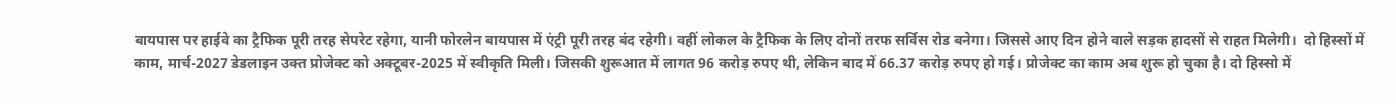बायपास पर हाईवे का ट्रैफिक पूरी तरह सेपरेट रहेगा, यानी फोरलेन बायपास में एंट्री पूरी तरह बंद रहेगी। वहीं लोकल के ट्रैफिक के लिए दोनों तरफ सर्विस रोड बनेगा। जिससे आए दिन होने वाले सड़क हादसों से राहत मिलेगी।  दो हिस्सों में काम, मार्च-2027 डेडलाइन उक्त प्रोजेक्ट को अक्टूबर-2025 में स्वीकृति मिली। जिसकी शुरूआत में लागत 96 करोड़ रुपए थी, लेकिन बाद में 66.37 करोड़ रुपए हो गई। प्रोजेक्ट का काम अब शुरू हो चुका है। दो हिस्सो में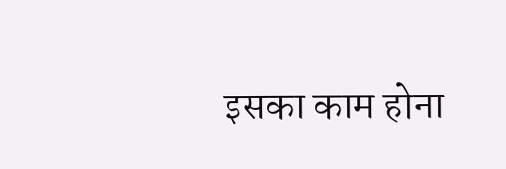इसका काम होना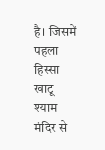है। जिसमें पहला हिस्सा खाटू श्याम मंदिर से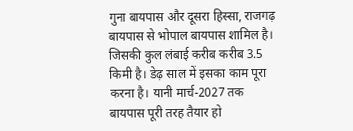गुना बायपास और दूसरा हिस्सा, राजगढ़ बायपास से भोपाल बायपास शामिल है। जिसकी कुल लंबाई करीब करीब 3.5 किमी है। डेढ़ साल में इसका काम पूरा करना है। यानी मार्च-2027 तक बायपास पूरी तरह तैयार हो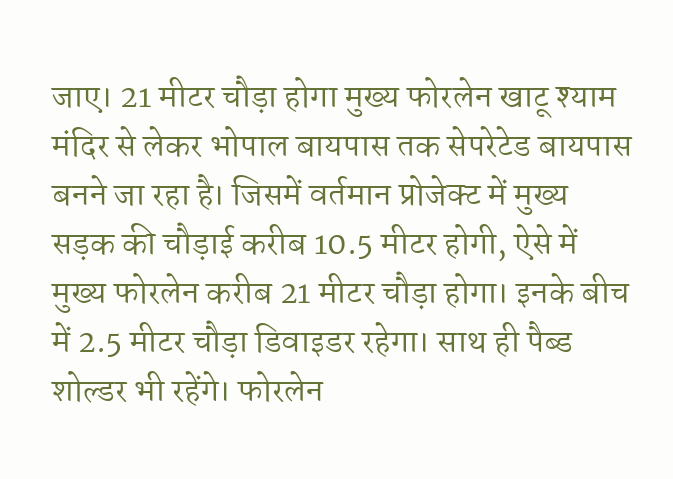जाए। 21 मीटर चौड़ा होगा मुख्य फोरलेन खाटू श्याम मंदिर से लेकर भोपाल बायपास तक सेपरेटेड बायपास बनने जा रहा है। जिसमें वर्तमान प्रोजेक्ट में मुख्य सड़क की चौड़ाई करीब 10.5 मीटर होगी, ऐसे में मुख्य फोरलेन करीब 21 मीटर चौड़ा होगा। इनके बीच में 2.5 मीटर चौड़ा डिवाइडर रहेगा। साथ ही पैब्ड शोल्डर भी रहेंगे। फोरलेन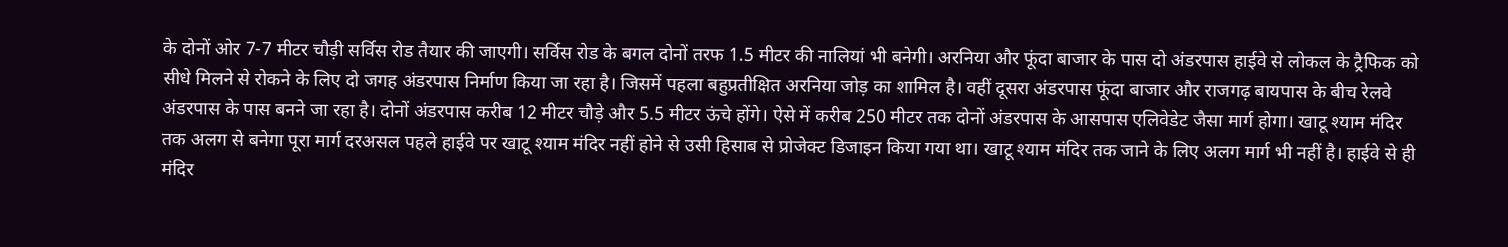के दोनों ओर 7-7 मीटर चौड़ी सर्विस रोड तैयार की जाएगी। सर्विस रोड के बगल दोनों तरफ 1.5 मीटर की नालियां भी बनेगी। अरनिया और फूंदा बाजार के पास दो अंडरपास हाईवे से लोकल के ट्रैफिक को सीधे मिलने से रोकने के लिए दो जगह अंडरपास निर्माण किया जा रहा है। जिसमें पहला बहुप्रतीक्षित अरनिया जोड़ का शामिल है। वहीं दूसरा अंडरपास फूंदा बाजार और राजगढ़ बायपास के बीच रेलवे अंडरपास के पास बनने जा रहा है। दोनों अंडरपास करीब 12 मीटर चौड़े और 5.5 मीटर ऊंचे होंगे। ऐसे में करीब 250 मीटर तक दोनों अंडरपास के आसपास एलिवेडेट जैसा मार्ग होगा। खाटू श्याम मंदिर तक अलग से बनेगा पूरा मार्ग दरअसल पहले हाईवे पर खाटू श्याम मंदिर नहीं होने से उसी हिसाब से प्रोजेक्ट डिजाइन किया गया था। खाटू श्याम मंदिर तक जाने के लिए अलग मार्ग भी नहीं है। हाईवे से ही मंदिर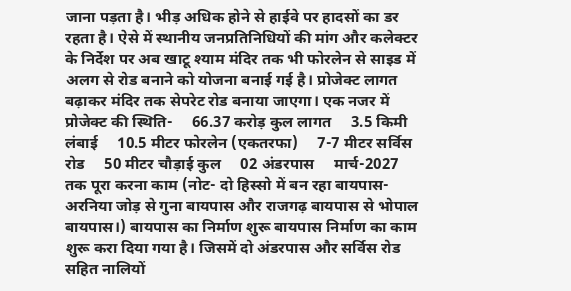जाना पड़ता है। भीड़ अधिक होने से हाईवे पर हादसों का डर रहता है। ऐसे में स्थानीय जनप्रतिनिधियों की मांग और कलेक्टर के निर्देश पर अब खाटू श्याम मंदिर तक भी फोरलेन से साइड में अलग से रोड बनाने को योजना बनाई गई है। प्रोजेक्ट लागत बढ़ाकर मंदिर तक सेपरेट रोड बनाया जाएगा। एक नजर में प्रोजेक्ट की स्थिति-     66.37 करोड़ कुल लागत     3.5 किमी लंबाई     10.5 मीटर फोरलेन (एकतरफा)     7-7 मीटर सर्विस रोड     50 मीटर चौड़ाई कुल     02 अंडरपास     मार्च-2027 तक पूरा करना काम (नोट- दो हिस्सो में बन रहा बायपास- अरनिया जोड़ से गुना बायपास और राजगढ़ बायपास से भोपाल बायपास।) बायपास का निर्माण शुरू बायपास निर्माण का काम शुरू करा दिया गया है। जिसमें दो अंडरपास और सर्विस रोड सहित नालियों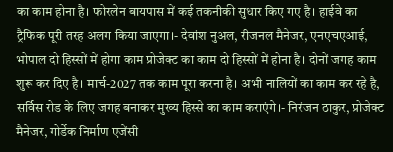का काम होना है। फोरलेन बायपास में कई तकनीकी सुधार किए गए है। हाईवे का ट्रैफिक पूरी तरह अलग किया जाएगा।- देवांश नुअल, रीजनल मैनेजर, एनएचएआई, भोपाल दो हिस्सों में होगा काम प्रोजेक्ट का काम दो हिस्सों में होना है। दोनों जगह काम शुरू कर दिए है। मार्च-2027 तक काम पूरा करना है। अभी नालियों का काम कर रहे है, सर्विस रोड के लिए जगह बनाकर मुख्य हिस्से का काम कराएंगे।- निरंजन ठाकुर, प्रोजेक्ट मैनेजर, गोर्डेक निर्माण एजेंसी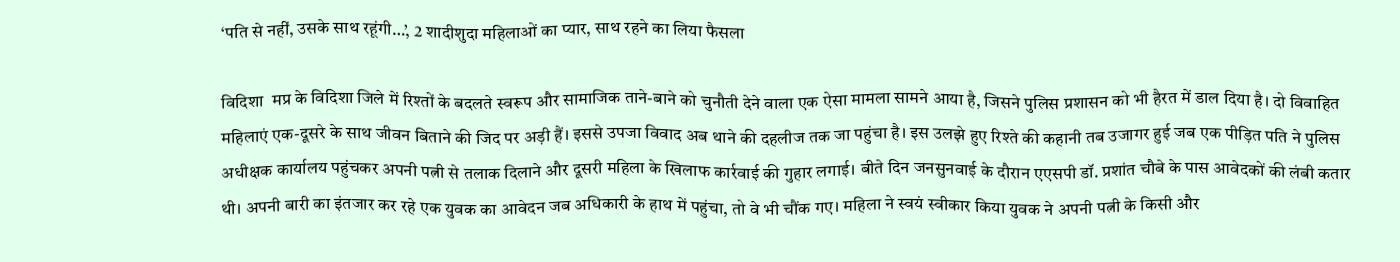‘पति से नहीं, उसके साथ रहूंगी…’, 2 शादीशुदा महिलाओं का प्यार, साथ रहने का लिया फैसला

विदिशा  मप्र के विदिशा जिले में रिश्तों के बदलते स्वरूप और सामाजिक ताने-बाने को चुनौती देने वाला एक ऐसा मामला सामने आया है, जिसने पुलिस प्रशासन को भी हैरत में डाल दिया है। दो विवाहित महिलाएं एक-दूसरे के साथ जीवन बिताने की जिद पर अड़ी हैं। इससे उपजा विवाद अब थाने की दहलीज तक जा पहुंचा है। इस उलझे हुए रिश्ते की कहानी तब उजागर हुई जब एक पीड़ित पति ने पुलिस अधीक्षक कार्यालय पहुंचकर अपनी पत्नी से तलाक दिलाने और दूसरी महिला के खिलाफ कार्रवाई की गुहार लगाई। बीते दिन जनसुनवाई के दौरान एएसपी डॉ. प्रशांत चौबे के पास आवेदकों की लंबी कतार थी। अपनी बारी का इंतजार कर रहे एक युवक का आवेदन जब अधिकारी के हाथ में पहुंचा, तो वे भी चौंक गए। महिला ने स्वयं स्वीकार किया युवक ने अपनी पत्नी के किसी और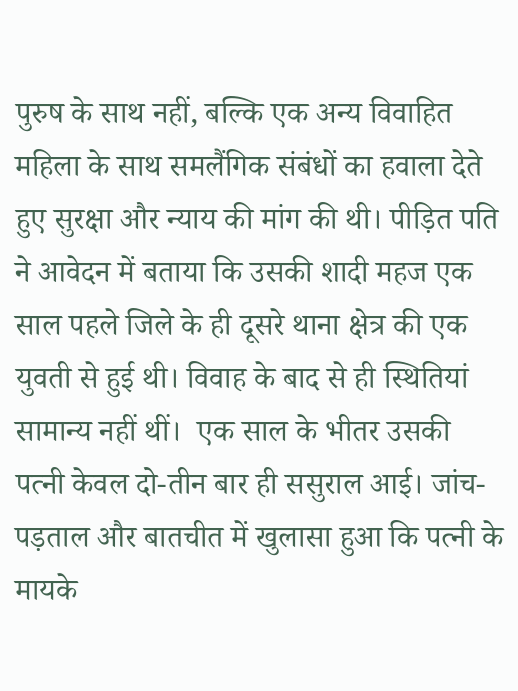पुरुष के साथ नहीं, बल्कि एक अन्य विवाहित महिला के साथ समलैंगिक संबंधों का हवाला देते हुए सुरक्षा और न्याय की मांग की थी। पीड़ित पति ने आवेदन में बताया कि उसकी शादी महज एक साल पहले जिले के ही दूसरे थाना क्षेत्र की एक युवती से हुई थी। विवाह के बाद से ही स्थितियां सामान्य नहीं थीं।  एक साल के भीतर उसकी पत्नी केवल दो-तीन बार ही ससुराल आई। जांच-पड़ताल और बातचीत में खुलासा हुआ कि पत्नी के मायके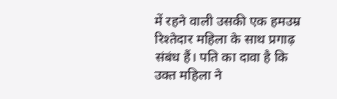में रहने वाली उसकी एक हमउम्र रिश्तेदार महिला के साथ प्रगाढ़ संबंध हैं। पति का दावा है कि उक्त महिला ने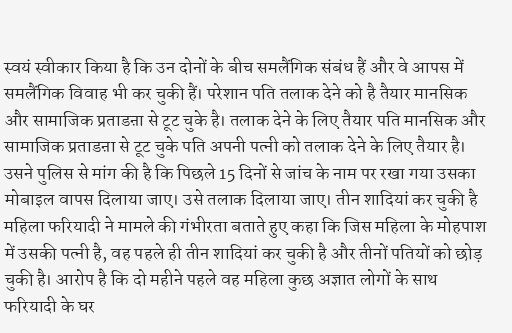स्वयं स्वीकार किया है कि उन दोनों के बीच समलैंगिक संबंध हैं और वे आपस में समलैंगिक विवाह भी कर चुकी हैं। परेशान पति तलाक देने को है तैयार मानसिक और सामाजिक प्रताडऩा से टूट चुके है। तलाक देने के लिए तैयार पति मानसिक और सामाजिक प्रताडऩा से टूट चुके पति अपनी पत्नी को तलाक देने के लिए तैयार है। उसने पुलिस से मांग की है कि पिछले 15 दिनों से जांच के नाम पर रखा गया उसका मोबाइल वापस दिलाया जाए। उसे तलाक दिलाया जाए। तीन शादियां कर चुकी है महिला फरियादी ने मामले की गंभीरता बताते हुए कहा कि जिस महिला के मोहपाश में उसकी पत्नी है, वह पहले ही तीन शादियां कर चुकी है और तीनों पतियों को छोड़ चुकी है। आरोप है कि दो महीने पहले वह महिला कुछ अज्ञात लोगों के साथ फरियादी के घर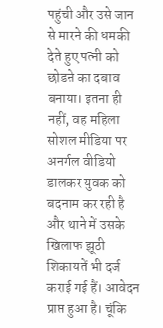पहुंची और उसे जान से मारने की धमकी देते हुए पत्नी को छोडऩे का दबाव बनाया। इतना ही नहीं, वह महिला सोशल मीडिया पर अनर्गल वीडियो डालकर युवक को बदनाम कर रही है और थाने में उसके खिलाफ झूठी शिकायतें भी दर्ज कराई गई हैं। आवेदन प्राप्त हुआ है। चूंकि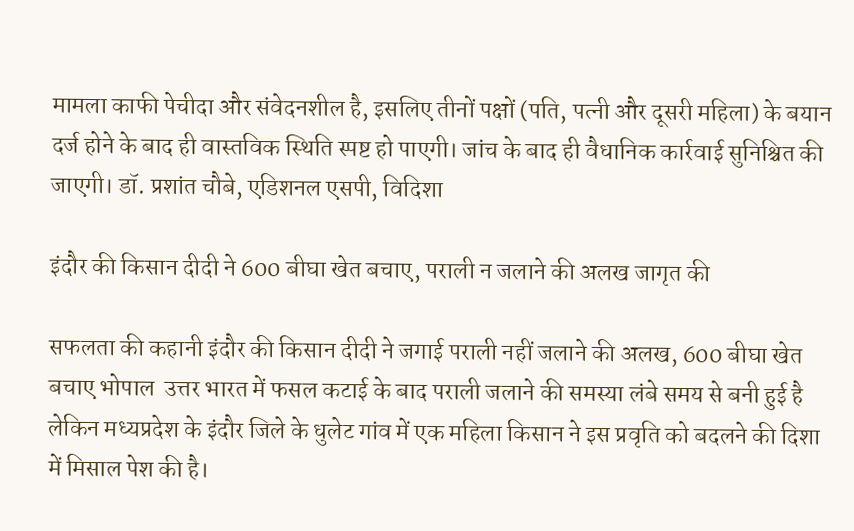मामला काफी पेचीदा और संवेदनशील है, इसलिए तीनों पक्षों (पति, पत्नी और दूसरी महिला) के बयान दर्ज होने के बाद ही वास्तविक स्थिति स्पष्ट हो पाएगी। जांच के बाद ही वैधानिक कार्रवाई सुनिश्चित की जाएगी। डॉ. प्रशांत चौबे, एडिशनल एसपी, विदिशा

इंदौर की किसान दीदी ने 600 बीघा खेत बचाए, पराली न जलाने की अलख जागृत की

सफलता की कहानी इंदौर की किसान दीदी ने जगाई पराली नहीं जलाने की अलख, 600 बीघा खेत बचाए भोपाल  उत्तर भारत में फसल कटाई के बाद पराली जलाने की समस्या लंबे समय से बनी हुई है लेकिन मध्यप्रदेश के इंदौर जिले के धुलेट गांव में एक महिला किसान ने इस प्रवृति को बदलने की दिशा में मिसाल पेश की है।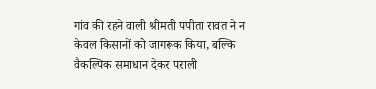गांव की रहने वाली श्रीमती पपीता रावत ने न केवल किसानों को जागरूक किया, बल्कि वैकल्पिक समाधान देकर पराली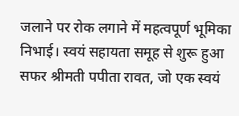जलाने पर रोक लगाने में महत्वपूर्ण भूमिका निभाई। स्वयं सहायता समूह से शुरू हुआ सफर श्रीमती पपीता रावत, जो एक स्वयं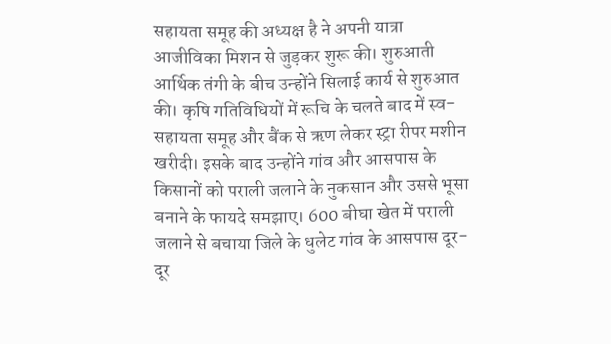सहायता समूह की अध्यक्ष है ने अपनी यात्रा आजीविका मिशन से जुड़कर शुरू की। शुरुआती आर्थिक तंगी के बीच उन्होंने सिलाई कार्य से शुरुआत की। कृषि गतिविधियों में रूचि के चलते बाद में स्व-सहायता समूह और बैंक से ऋण लेकर स्ट्रा रीपर मशीन खरीदी। इसके बाद उन्होंने गांव और आसपास के किसानों को पराली जलाने के नुकसान और उससे भूसा बनाने के फायदे समझाए। 600 बीघा खेत में पराली जलाने से बचाया जिले के धुलेट गांव के आसपास दूर-दूर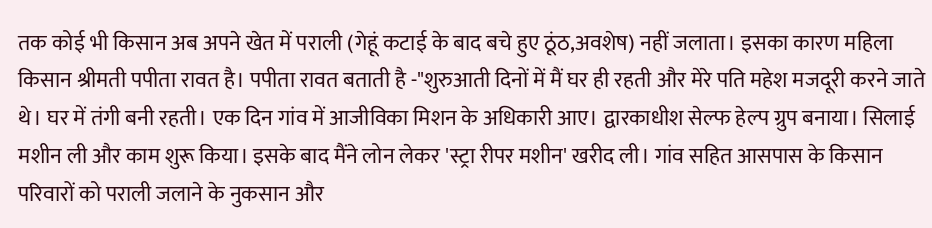तक कोई भी किसान अब अपने खेत में पराली (गेहूं कटाई के बाद बचे हुए ठूंठ,अवशेष) नहीं जलाता। इसका कारण महिला किसान श्रीमती पपीता रावत है। पपीता रावत बताती है -"शुरुआती दिनों में मैं घर ही रहती और मेरे पति महेश मजदूरी करने जाते थे। घर में तंगी बनी रहती। एक दिन गांव में आजीविका मिशन के अधिकारी आए। द्वारकाधीश सेल्फ हेल्प ग्रुप बनाया। सिलाई मशीन ली और काम शुरू किया। इसके बाद मैंने लोन लेकर 'स्ट्रा रीपर मशीन' खरीद ली। गांव सहित आसपास के किसान परिवारों को पराली जलाने के नुकसान और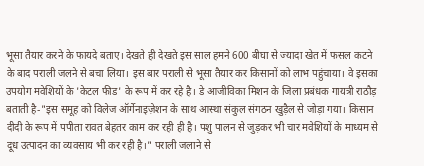भूसा तैयार करने के फायदे बताए। देखते ही देखते इस साल हमने 600 बीघा से ज्यादा खेत में फसल कटने के बाद पराली जलने से बचा लिया। इस बार पराली से भूसा तैयार कर किसानों को लाभ पहुंचाया। वे इसका उपयोग मवेशियों के 'केटल फीड' के रूप में कर रहे है। डे आजीविका मिशन के जिला प्रबंधक गायत्री राठौड़ बताती है-"इस समूह को विलेज ऑर्गेनाइज़ेशन के साथ आस्था संकुल संगठन खुड़ैल से जोड़ा गया। किसान दीदी के रूप में पपीता रावत बेहतर काम कर रही ही है। पशु पालन से जुड़कर भी चार मवेशियों के माध्यम से दूध उत्पादन का व्यवसाय भी कर रही है।" पराली जलाने से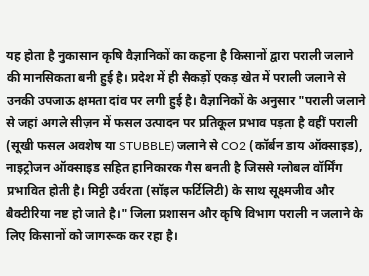यह होता है नुकासान कृषि वैज्ञानिकों का कहना है किसानों द्वारा पराली जलाने की मानसिकता बनी हुई है। प्रदेश में ही सैकड़ों एकड़ खेत में पराली जलाने से उनकी उपजाऊ क्षमता दांव पर लगी हुई है। वैज्ञानिकों के अनुसार "पराली जलाने से जहां अगले सीज़न में फसल उत्पादन पर प्रतिकूल प्रभाव पड़ता है वहीं पराली (सूखी फसल अवशेष या STUBBLE) जलाने से CO2 (कॉर्बन डाय ऑक्साइड), नाइट्रोजन ऑक्साइड सहित हानिकारक गैस बनती है जिससे ग्लोबल वॉर्मिंग प्रभावित होती है। मिट्टी उर्वरता (सॉइल फर्टिलिटी) के साथ सूक्ष्मजीव और बैक्टीरिया नष्ट हो जाते है।" जिला प्रशासन और कृषि विभाग पराली न जलाने के लिए किसानों को जागरूक कर रहा है।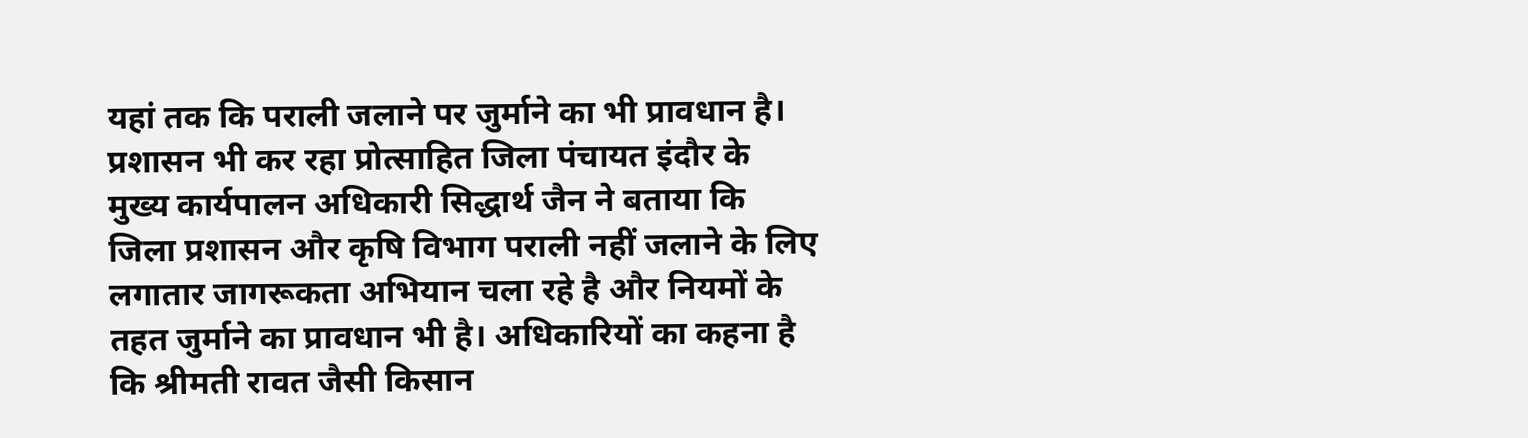यहां तक कि पराली जलाने पर जुर्माने का भी प्रावधान है। प्रशासन भी कर रहा प्रोत्साहित जिला पंचायत इंदौर के मुख्य कार्यपालन अधिकारी सिद्धार्थ जैन ने बताया कि जिला प्रशासन और कृषि विभाग पराली नहीं जलाने के लिए लगातार जागरूकता अभियान चला रहे है और नियमों के तहत जुर्माने का प्रावधान भी है। अधिकारियों का कहना है कि श्रीमती रावत जैसी किसान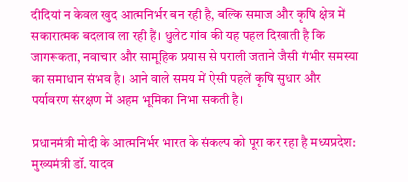दीदियां न केवल खुद आत्मनिर्भर बन रही है, बल्कि समाज और कृषि क्षेत्र में सकारात्मक बदलाव ला रही हैं। धुलेट गांव की यह पहल दिखाती है कि जागरूकता, नवाचार और सामूहिक प्रयास से पराली जताने जैसी गंभीर समस्या का समाधान संभव है। आने वाले समय में ऐसी पहलें कृषि सुधार और पर्यावरण संरक्षण में अहम भूमिका निभा सकती है।

प्रधानमंत्री मोदी के आत्मनिर्भर भारत के संकल्प को पूरा कर रहा है मध्यप्रदेश: मुख्यमंत्री डॉ. यादव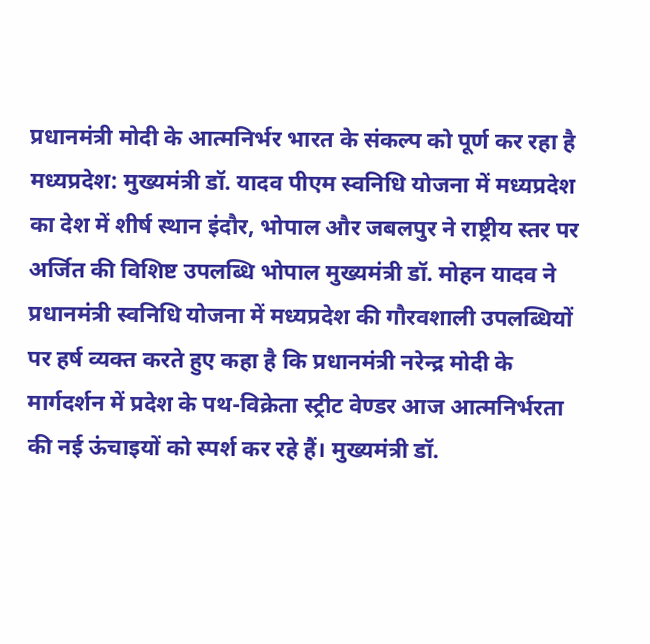प्रधानमंत्री मोदी के आत्मनिर्भर भारत के संकल्प को पूर्ण कर रहा है मध्यप्रदेश: मुख्यमंत्री डॉ. यादव पीएम स्वनिधि योजना में मध्यप्रदेश का देश में शीर्ष स्थान इंदौर, भोपाल और जबलपुर ने राष्ट्रीय स्तर पर अर्जित की विशिष्ट उपलब्धि भोपाल मुख्यमंत्री डॉ. मोहन यादव ने प्रधानमंत्री स्वनिधि योजना में मध्यप्रदेश की गौरवशाली उपलब्धियों पर हर्ष व्यक्त करते हुए कहा है कि प्रधानमंत्री नरेन्द्र मोदी के मार्गदर्शन में प्रदेश के पथ-विक्रेता स्ट्रीट वेण्डर आज आत्मनिर्भरता की नई ऊंचाइयों को स्पर्श कर रहे हैं। मुख्यमंत्री डॉ.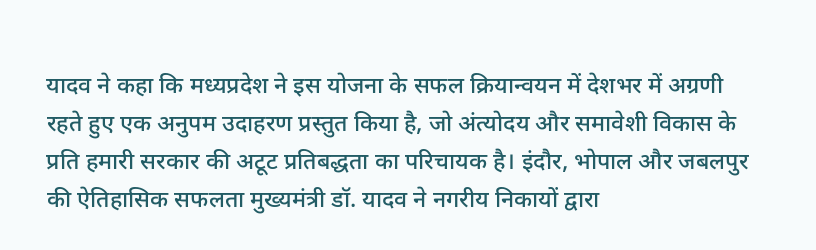यादव ने कहा कि मध्यप्रदेश ने इस योजना के सफल क्रियान्वयन में देशभर में अग्रणी रहते हुए एक अनुपम उदाहरण प्रस्तुत किया है, जो अंत्योदय और समावेशी विकास के प्रति हमारी सरकार की अटूट प्रतिबद्धता का परिचायक है। इंदौर, भोपाल और जबलपुर की ऐतिहासिक सफलता मुख्यमंत्री डॉ. यादव ने नगरीय निकायों द्वारा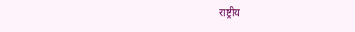राष्ट्रीय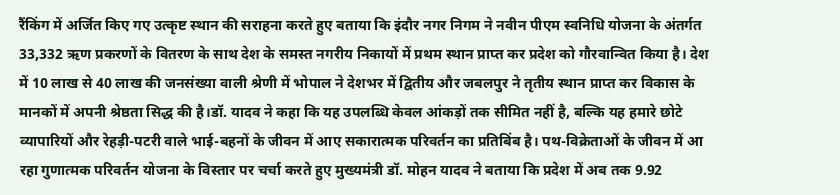रैंकिंग में अर्जित किए गए उत्कृष्ट स्थान की सराहना करते हुए बताया कि इंदौर नगर निगम ने नवीन पीएम स्वनिधि योजना के अंतर्गत 33,332 ऋण प्रकरणों के वितरण के साथ देश के समस्त नगरीय निकायों में प्रथम स्थान प्राप्त कर प्रदेश को गौरवान्वित किया है। देश में 10 लाख से 40 लाख की जनसंख्या वाली श्रेणी में भोपाल ने देशभर में द्वितीय और जबलपुर ने तृतीय स्थान प्राप्त कर विकास के मानकों में अपनी श्रेष्ठता सिद्ध की है।डॉ. यादव ने कहा कि यह उपलब्धि केवल आंकड़ों तक सीमित नहीं है, बल्कि यह हमारे छोटे व्यापारियों और रेहड़ी-पटरी वाले भाई-बहनों के जीवन में आए सकारात्मक परिवर्तन का प्रतिबिंब है। पथ-विक्रेताओं के जीवन में आ रहा गुणात्मक परिवर्तन योजना के विस्तार पर चर्चा करते हुए मुख्यमंत्री डॉ. मोहन यादव ने बताया कि प्रदेश में अब तक 9.92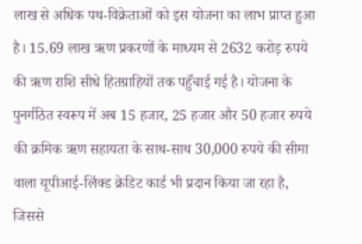लाख से अधिक पथ-विक्रेताओं को इस योजना का लाभ प्राप्त हुआ है। 15.69 लाख ऋण प्रकरणों के माध्यम से 2632 करोड़ रुपये की ऋण राशि सीधे हितग्राहियों तक पहुँचाई गई है। योजना के पुनर्गठित स्वरूप में अब 15 हजार, 25 हजार और 50 हजार रुपये की क्रमिक ऋण सहायता के साथ-साथ 30,000 रुपये की सीमा वाला यूपीआई-लिंक्ड क्रेडिट कार्ड भी प्रदान किया जा रहा है, जिससे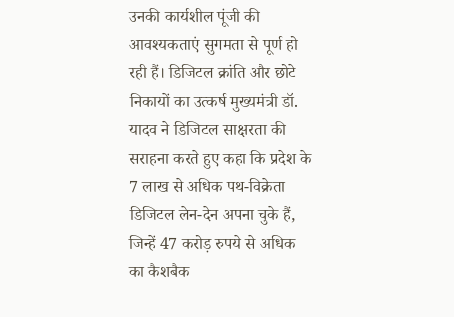उनकी कार्यशील पूंजी की आवश्यकताएं सुगमता से पूर्ण हो रही हैं। डिजिटल क्रांति और छोटे निकायों का उत्कर्ष मुख्यमंत्री डॉ. यादव ने डिजिटल साक्षरता की सराहना करते हुए कहा कि प्रदेश के 7 लाख से अधिक पथ-विक्रेता डिजिटल लेन-देन अपना चुके हैं, जिन्हें 47 करोड़ रुपये से अधिक का कैशबैक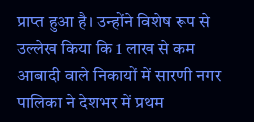प्राप्त हुआ है। उन्होंने विशेष रूप से उल्लेख किया कि 1 लाख से कम आबादी वाले निकायों में सारणी नगर पालिका ने देशभर में प्रथम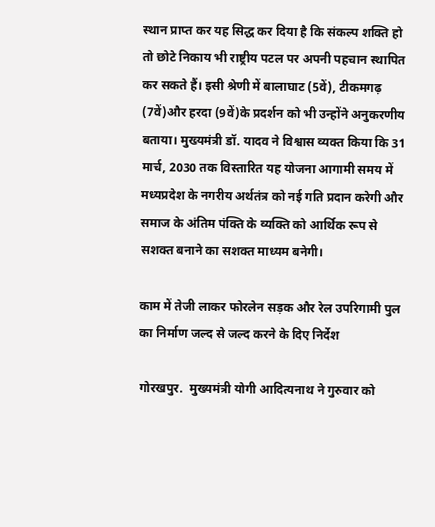स्थान प्राप्त कर यह सिद्ध कर दिया है कि संकल्प शक्ति हो तो छोटे निकाय भी राष्ट्रीय पटल पर अपनी पहचान स्थापित कर सकते हैं। इसी श्रेणी में बालाघाट (5वें), टीकमगढ़ (7वें)और हरदा (9वें)के प्रदर्शन को भी उन्होंने अनुकरणीय बताया। मुख्यमंत्री डॉ. यादव ने विश्वास व्यक्त किया कि 31 मार्च, 2030 तक विस्तारित यह योजना आगामी समय में मध्यप्रदेश के नगरीय अर्थतंत्र को नई गति प्रदान करेगी और समाज के अंतिम पंक्ति के व्यक्ति को आर्थिक रूप से सशक्त बनाने का सशक्त माध्यम बनेगी।

काम में तेजी लाकर फोरलेन सड़क और रेल उपरिगामी पुल का निर्माण जल्द से जल्द करने के दिए निर्देश

गोरखपुर.  मुख्यमंत्री योगी आदित्यनाथ ने गुरुवार को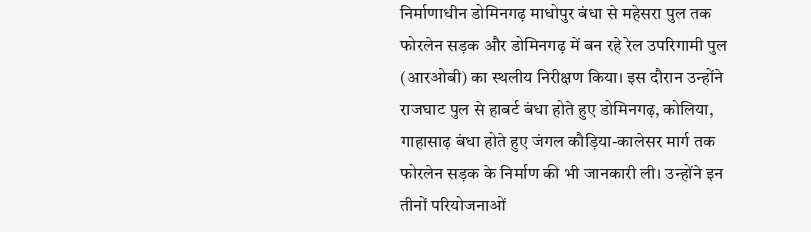निर्माणाधीन डोमिनगढ़ माधोपुर बंधा से महेसरा पुल तक फोरलेन सड़क और डोमिनगढ़ में बन रहे रेल उपरिगामी पुल (आरओबी) का स्थलीय निरीक्षण किया। इस दौरान उन्होंने राजघाट पुल से हाबर्ट बंधा होते हुए डोमिनगढ़, कोलिया, गाहासाढ़ बंधा होते हुए जंगल कौड़िया-कालेसर मार्ग तक फोरलेन सड़क के निर्माण की भी जानकारी ली। उन्होंने इन तीनों परियोजनाओं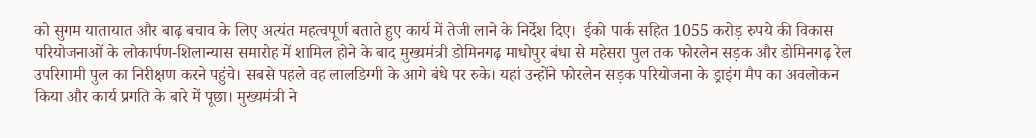को सुगम यातायात और बाढ़ बचाव के लिए अत्यंत महत्वपूर्ण बताते हुए कार्य में तेजी लाने के निर्देश दिए।  ईको पार्क सहित 1055 करोड़ रुपये की विकास परियोजनाओं के लोकार्पण-शिलान्यास समारोह में शामिल होने के बाद मुख्यमंत्री डोमिनगढ़ माधोपुर बंधा से महेसरा पुल तक फोरलेन सड़क और डोमिनगढ़ रेल उपरिगामी पुल का निरीक्षण करने पहुंचे। सबसे पहले वह लालडिग्गी के आगे बंधे पर रुके। यहां उन्होंने फोरलेन सड़क परियोजना के ड्राइंग मैप का अवलोकन किया और कार्य प्रगति के बारे में पूछा। मुख्यमंत्री ने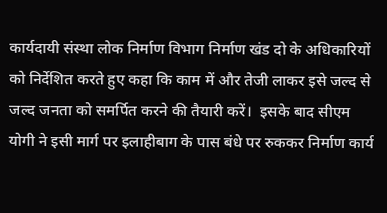कार्यदायी संस्था लोक निर्माण विभाग निर्माण खंड दो के अधिकारियों को निर्देशित करते हुए कहा कि काम में और तेजी लाकर इसे जल्द से जल्द जनता को समर्पित करने की तैयारी करें।  इसके बाद सीएम योगी ने इसी मार्ग पर इलाहीबाग के पास बंधे पर रुककर निर्माण कार्य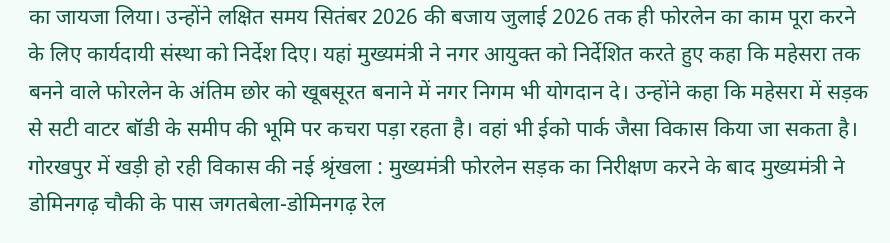का जायजा लिया। उन्होंने लक्षित समय सितंबर 2026 की बजाय जुलाई 2026 तक ही फोरलेन का काम पूरा करने के लिए कार्यदायी संस्था को निर्देश दिए। यहां मुख्यमंत्री ने नगर आयुक्त को निर्देशित करते हुए कहा कि महेसरा तक बनने वाले फोरलेन के अंतिम छोर को खूबसूरत बनाने में नगर निगम भी योगदान दे। उन्होंने कहा कि महेसरा में सड़क से सटी वाटर बॉडी के समीप की भूमि पर कचरा पड़ा रहता है। वहां भी ईको पार्क जैसा विकास किया जा सकता है। गोरखपुर में खड़ी हो रही विकास की नई श्रृंखला : मुख्यमंत्री फोरलेन सड़क का निरीक्षण करने के बाद मुख्यमंत्री ने डोमिनगढ़ चौकी के पास जगतबेला-डोमिनगढ़ रेल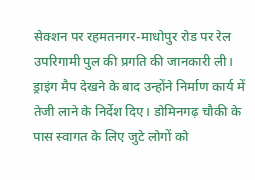सेक्शन पर रहमतनगर-माधोपुर रोड पर रेल उपरिगामी पुल की प्रगति की जानकारी ली। ड्राइंग मैप देखने के बाद उन्होंने निर्माण कार्य में तेजी लाने के निर्देश दिए। डोमिनगढ़ चौकी के पास स्वागत के लिए जुटे लोगों को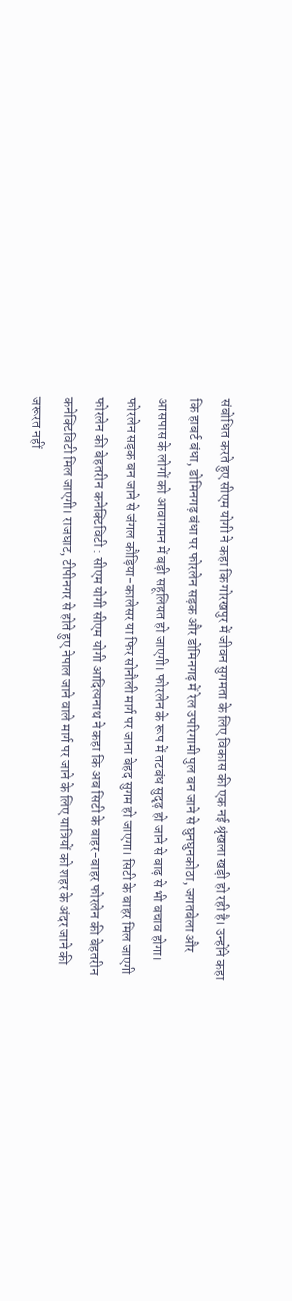संबोधित करते हुए सीएम योगी ने कहा कि गोरखपुर में जीवन सुगमता के लिए विकास की एक नई श्रृंखला खड़ी हो रही है। उन्होंने कहा कि हाबर्ट बंधा, डोमिनगढ़ बंधा पर फोरलेन सड़क और डोमिनगढ़ में रेल उपरिगामी पुल बन जाने से घुनघुनकोठा, जगतबेला और आसपास के लोगों को आवागमन में बड़ी सहूलियत हो जाएगी। फोरलेन के रूप में तटबंध सुदृढ़ हो जाने से बाढ़ से भी बचाव होगा। फोरलेन सड़क बन जाने से जंगल कौड़िया-कालेसर या फिर सोनौली मार्ग पर जाना बेहद सुगम हो जाएगा। सिटी के बाहर मिल जाएगी फोरलेन की बेहतरीन कनेक्टिविटी : सीएम योगी सीएम योगी आदित्यनाथ ने कहा कि अब सिटी के बाहर-बाहर फोरलेन की बेहतरीन कनेक्टिविटी मिल जाएगी। राजघाट, टीपीनगर से होते हुए नेपाल जाने वाले मार्ग पर जाने के लिए यात्रियों को शहर के अंदर जाने की जरूरत नहीं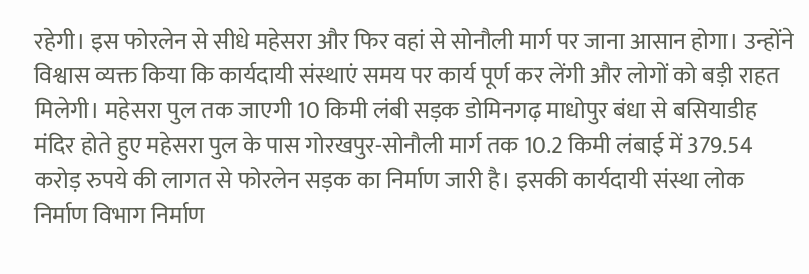रहेगी। इस फोरलेन से सीधे महेसरा और फिर वहां से सोनौली मार्ग पर जाना आसान होगा। उन्होंने विश्वास व्यक्त किया कि कार्यदायी संस्थाएं समय पर कार्य पूर्ण कर लेंगी और लोगों को बड़ी राहत मिलेगी। महेसरा पुल तक जाएगी 10 किमी लंबी सड़क डोमिनगढ़ माधोपुर बंधा से बसियाडीह मंदिर होते हुए महेसरा पुल के पास गोरखपुर-सोनौली मार्ग तक 10.2 किमी लंबाई में 379.54 करोड़ रुपये की लागत से फोरलेन सड़क का निर्माण जारी है। इसकी कार्यदायी संस्था लोक निर्माण विभाग निर्माण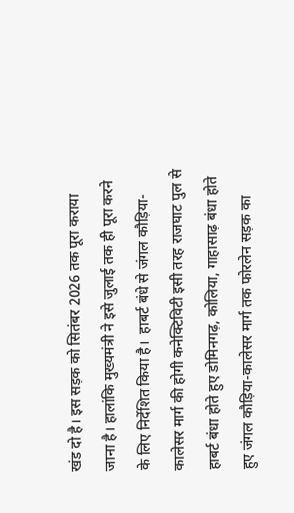खंड दो है। इस सड़क को सितंबर 2026 तक पूरा कराया जाना है। हालांकि मुख्यमंत्री ने इसे जुलाई तक ही पूरा करने के लिए निर्देशित किया है।  हाबर्ट बंधे से जंगल कौड़िया-कालेसर मार्ग की होगी कनेक्टिविटी इसी तरह राजघाट पुल से हाबर्ट बंधा होते हुए डोमिनगढ़, कोलिया, गाहासाढ़ बंधा होते हुए जंगल कौड़िया-कालेसर मार्ग तक फोरलेन सड़क का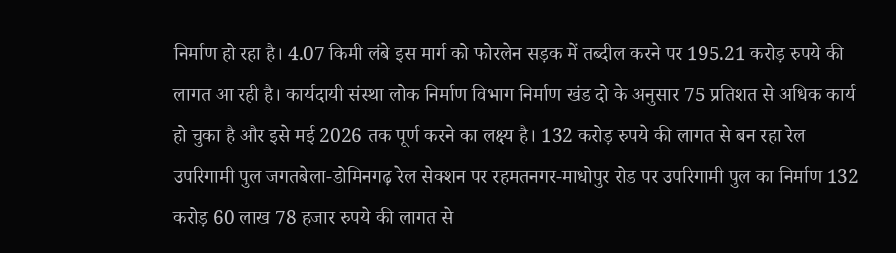निर्माण हो रहा है। 4.07 किमी लंबे इस मार्ग को फोरलेन सड़क में तब्दील करने पर 195.21 करोड़ रुपये की लागत आ रही है। कार्यदायी संस्था लोक निर्माण विभाग निर्माण खंड दो के अनुसार 75 प्रतिशत से अधिक कार्य हो चुका है और इसे मई 2026 तक पूर्ण करने का लक्ष्य है। 132 करोड़ रुपये की लागत से बन रहा रेल उपरिगामी पुल जगतबेला-डोमिनगढ़ रेल सेक्शन पर रहमतनगर-माधोपुर रोड पर उपरिगामी पुल का निर्माण 132 करोड़ 60 लाख 78 हजार रुपये की लागत से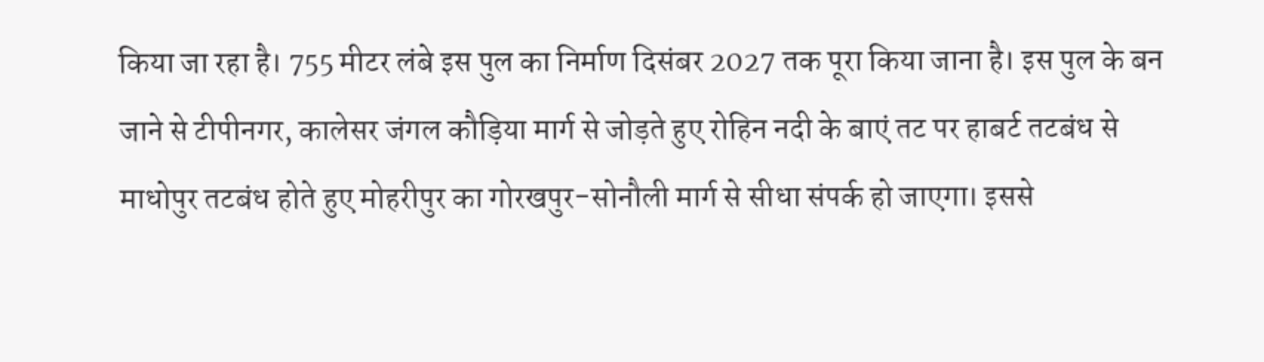किया जा रहा है। 755 मीटर लंबे इस पुल का निर्माण दिसंबर 2027 तक पूरा किया जाना है। इस पुल के बन जाने से टीपीनगर, कालेसर जंगल कौड़िया मार्ग से जोड़ते हुए रोहिन नदी के बाएं तट पर हाबर्ट तटबंध से माधोपुर तटबंध होते हुए मोहरीपुर का गोरखपुर-सोनौली मार्ग से सीधा संपर्क हो जाएगा। इससे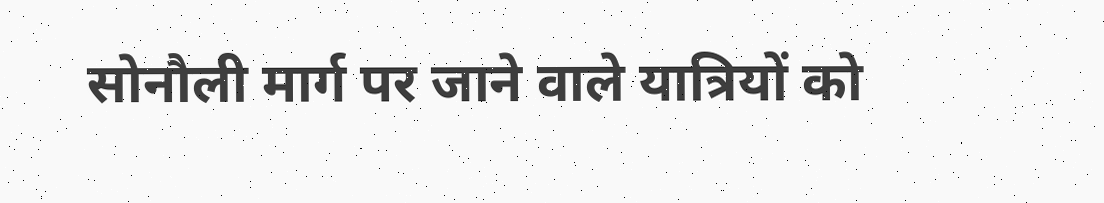सोनौली मार्ग पर जाने वाले यात्रियों को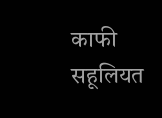काफी सहूलियत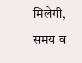मिलेगी, समय व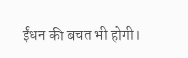ईंधन की बचत भी होगी।